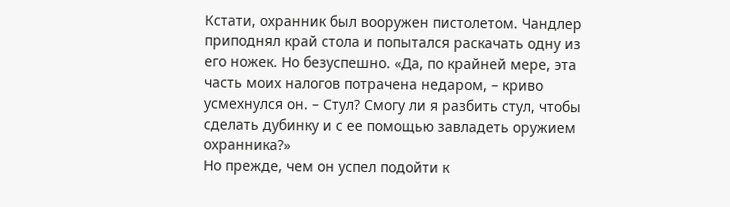Кстати, охранник был вооружен пистолетом. Чандлер приподнял край стола и попытался раскачать одну из его ножек. Но безуспешно. «Да, по крайней мере, эта часть моих налогов потрачена недаром, – криво усмехнулся он. – Стул? Смогу ли я разбить стул, чтобы сделать дубинку и с ее помощью завладеть оружием охранника?»
Но прежде, чем он успел подойти к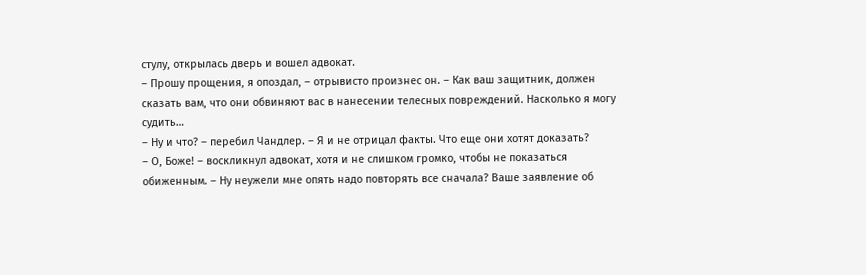стулу, открылась дверь и вошел адвокат.
– Прошу прощения, я опоздал, – отрывисто произнес он. – Как ваш защитник, должен сказать вам, что они обвиняют вас в нанесении телесных повреждений. Насколько я могу судить…
– Ну и что? – перебил Чандлер. – Я и не отрицал факты. Что еще они хотят доказать?
– О, Боже! – воскликнул адвокат, хотя и не слишком громко, чтобы не показаться обиженным. – Ну неужели мне опять надо повторять все сначала? Ваше заявление об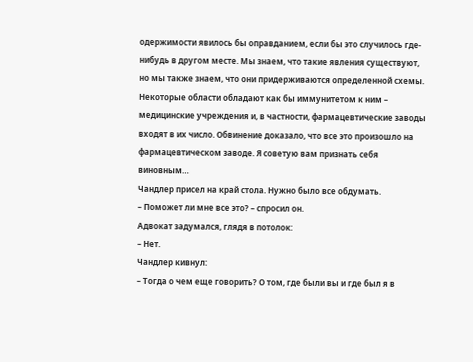одержимости явилось бы оправданием, если бы это случилось где-нибудь в другом месте. Мы знаем, что такие явления существуют, но мы также знаем, что они придерживаются определенной схемы. Некоторые области обладают как бы иммунитетом к ним – медицинские учреждения и, в частности, фармацевтические заводы входят в их число. Обвинение доказало, что все это произошло на фармацевтическом заводе. Я советую вам признать себя виновным…
Чандлер присел на край стола. Нужно было все обдумать.
– Поможет ли мне все это? – спросил он.
Адвокат задумался, глядя в потолок:
– Нет.
Чандлер кивнул:
– Тогда о чем еще говорить? О том, где были вы и где был я в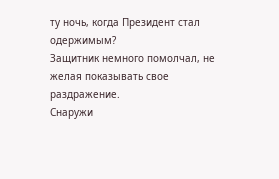ту ночь, когда Президент стал одержимым?
Защитник немного помолчал, не желая показывать свое раздражение.
Снаружи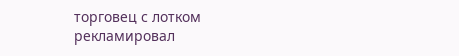торговец с лотком рекламировал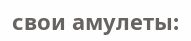свои амулеты: